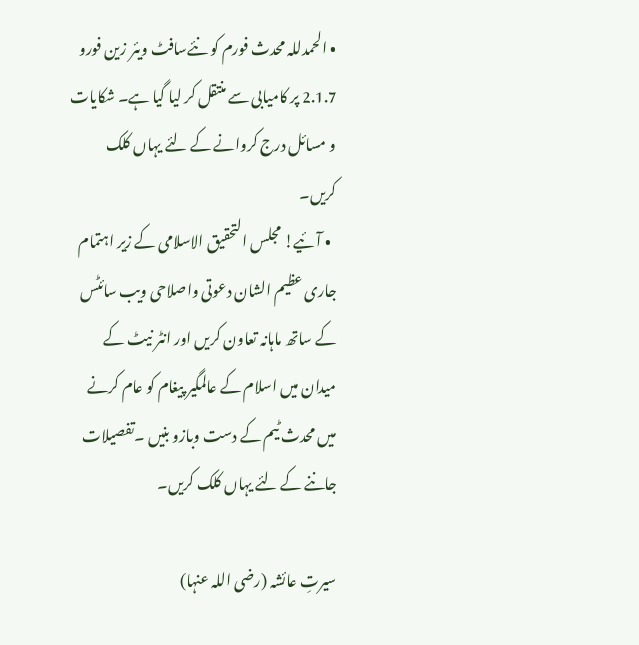• الحمدللہ محدث فورم کو نئےسافٹ ویئر زین فورو 2.1.7 پر کامیابی سے منتقل کر لیا گیا ہے۔ شکایات و مسائل درج کروانے کے لئے یہاں کلک کریں۔
  • آئیے! مجلس التحقیق الاسلامی کے زیر اہتمام جاری عظیم الشان دعوتی واصلاحی ویب سائٹس کے ساتھ ماہانہ تعاون کریں اور انٹر نیٹ کے میدان میں اسلام کے عالمگیر پیغام کو عام کرنے میں محدث ٹیم کے دست وبازو بنیں ۔تفصیلات جاننے کے لئے یہاں کلک کریں۔

سیرتِ عائشہ (رضی اللہ عنہا)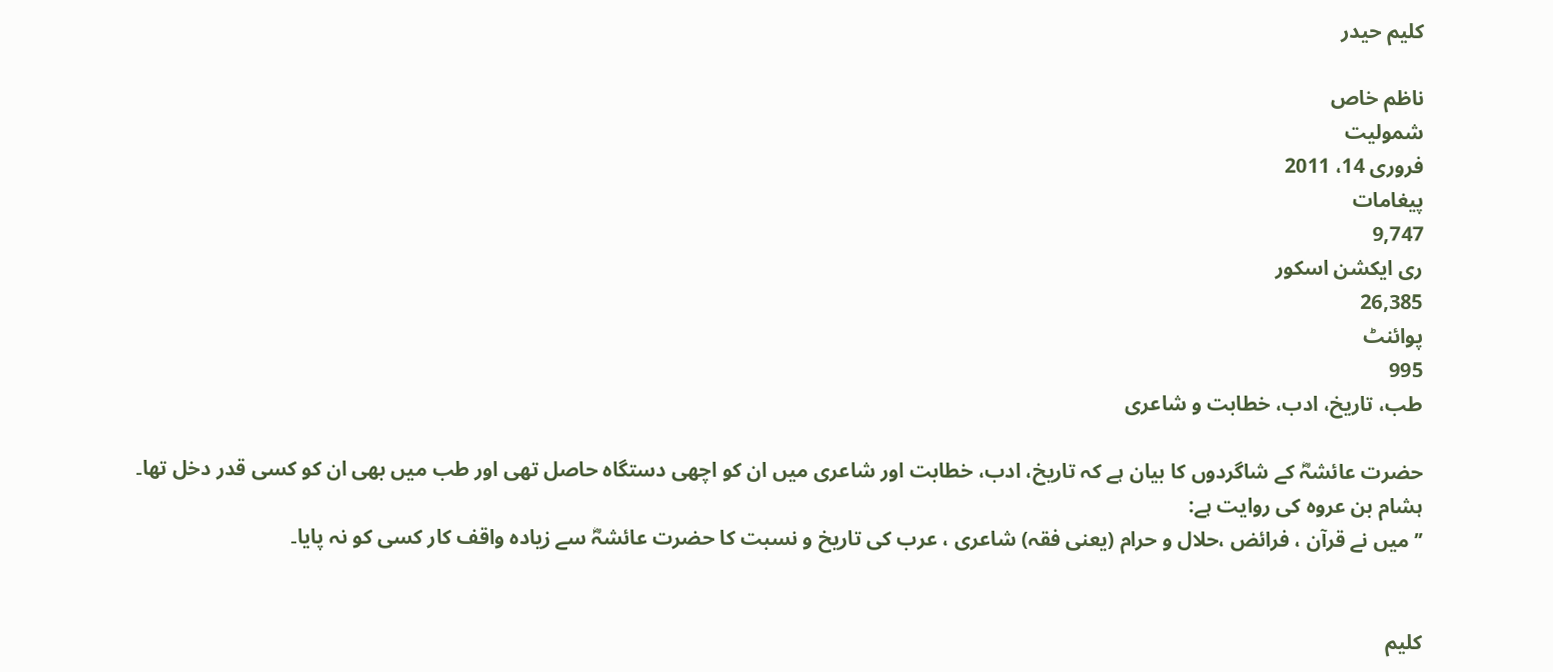کلیم حیدر

ناظم خاص
شمولیت
فروری 14، 2011
پیغامات
9,747
ری ایکشن اسکور
26,385
پوائنٹ
995
طب، تاریخ، ادب، خطابت و شاعری

حضرت عائشہؓ کے شاگردوں کا بیان ہے کہ تاریخ، ادب، خطابت اور شاعری میں ان کو اچھی دستگاہ حاصل تھی اور طب میں بھی ان کو کسی قدر دخل تھا۔ ہشام بن عروہ کی روایت ہے:
’’میں نے قرآن ، فرائض ،حلال و حرام (یعنی فقہ) شاعری ، عرب کی تاریخ و نسبت کا حضرت عائشہؓ سے زیادہ واقف کار کسی کو نہ پایا۔


کلیم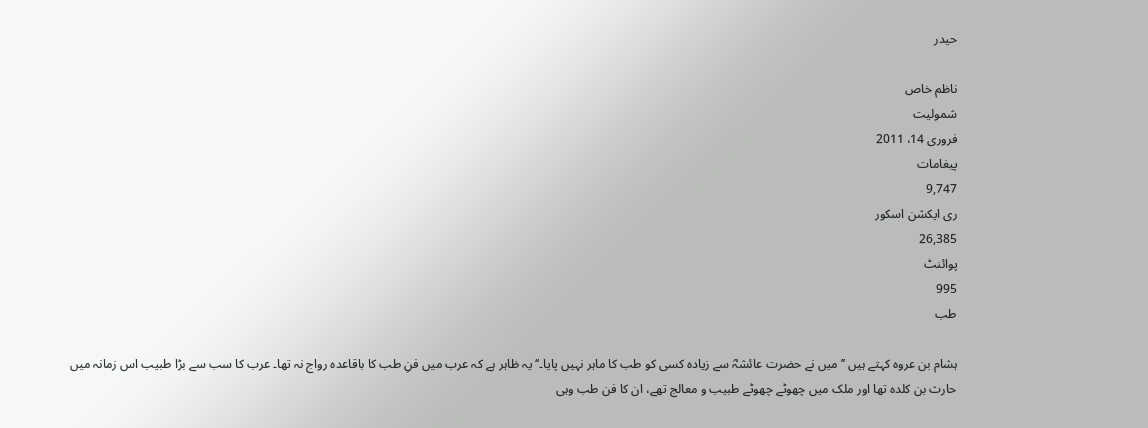حیدر

ناظم خاص
شمولیت
فروری 14، 2011
پیغامات
9,747
ری ایکشن اسکور
26,385
پوائنٹ
995
طب

ہشام بن عروہ کہتے ہیں ’’ میں نے حضرت عائشہؓ سے زیادہ کسی کو طب کا ماہر نہیں پایا۔‘‘ یہ ظاہر ہے کہ عرب میں فنِ طب کا باقاعدہ رواج نہ تھا۔ عرب کا سب سے بڑا طبیب اس زمانہ میں حارث بن کلدہ تھا اور ملک میں چھوٹے چھوٹے طبیب و معالج تھے، ان کا فن طب وہی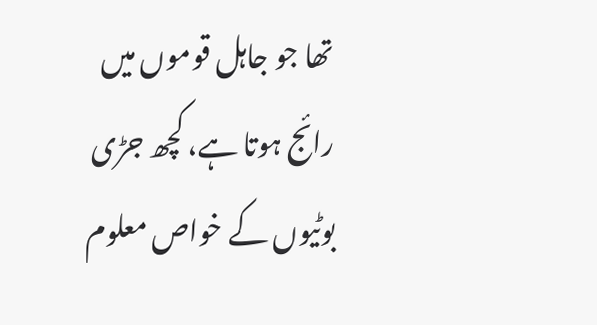تھا جو جاہل قوموں میں رائج ہوتا ہے، کچھ جڑی بوٹیوں کے خواص معلوم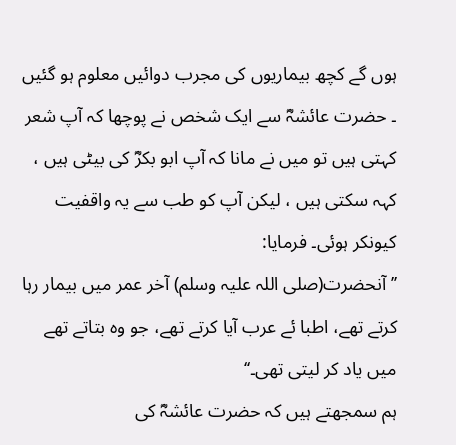ہوں گے کچھ بیماریوں کی مجرب دوائیں معلوم ہو گئیں ۔ حضرت عائشہؓ سے ایک شخص نے پوچھا کہ آپ شعر کہتی ہیں تو میں نے مانا کہ آپ ابو بکرؓ کی بیٹی ہیں ، کہہ سکتی ہیں ، لیکن آپ کو طب سے یہ واقفیت کیونکر ہوئی۔ فرمایا:
’’ آنحضرت(صلی اللہ علیہ وسلم) آخر عمر میں بیمار رہا کرتے تھے، اطبا ئے عرب آیا کرتے تھے، جو وہ بتاتے تھے میں یاد کر لیتی تھی۔‘‘
ہم سمجھتے ہیں کہ حضرت عائشہؓ کی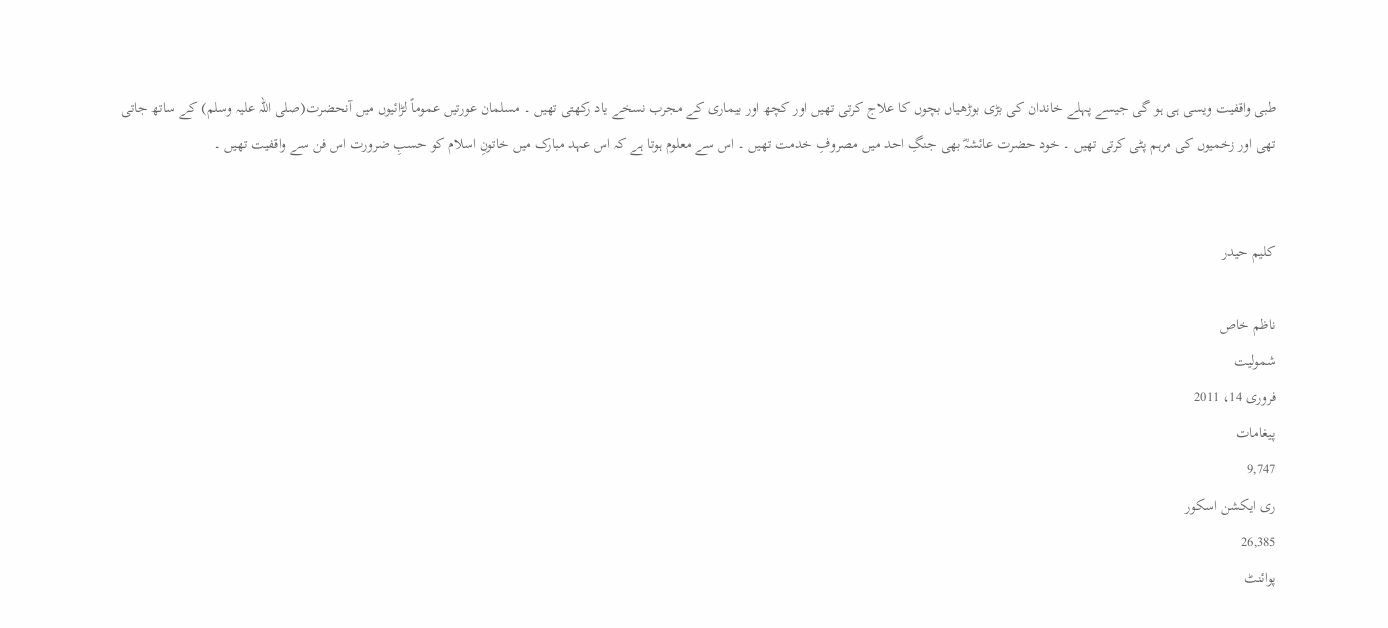طبی واقفیت ویسی ہی ہو گی جیسے پہلے خاندان کی بڑی بوڑھیاں بچوں کا علاج کرتی تھیں اور کچھ اور بیماری کے مجرب نسخے یاد رکھتی تھیں ۔ مسلمان عورتیں عموماً لڑائیوں میں آنحضرت(صلی اللہ علیہ وسلم) کے ساتھ جاتی تھی اور زخمیوں کی مرہم پٹی کرتی تھیں ۔ خود حضرت عائشہؓ بھی جنگِ احد میں مصروفِ خدمت تھیں ۔ اس سے معلوم ہوتا ہے کہ اس عہد مبارک میں خاتونِ اسلام کو حسبِ ضرورت اس فن سے واقفیت تھیں ۔


کلیم حیدر

ناظم خاص
شمولیت
فروری 14، 2011
پیغامات
9,747
ری ایکشن اسکور
26,385
پوائنٹ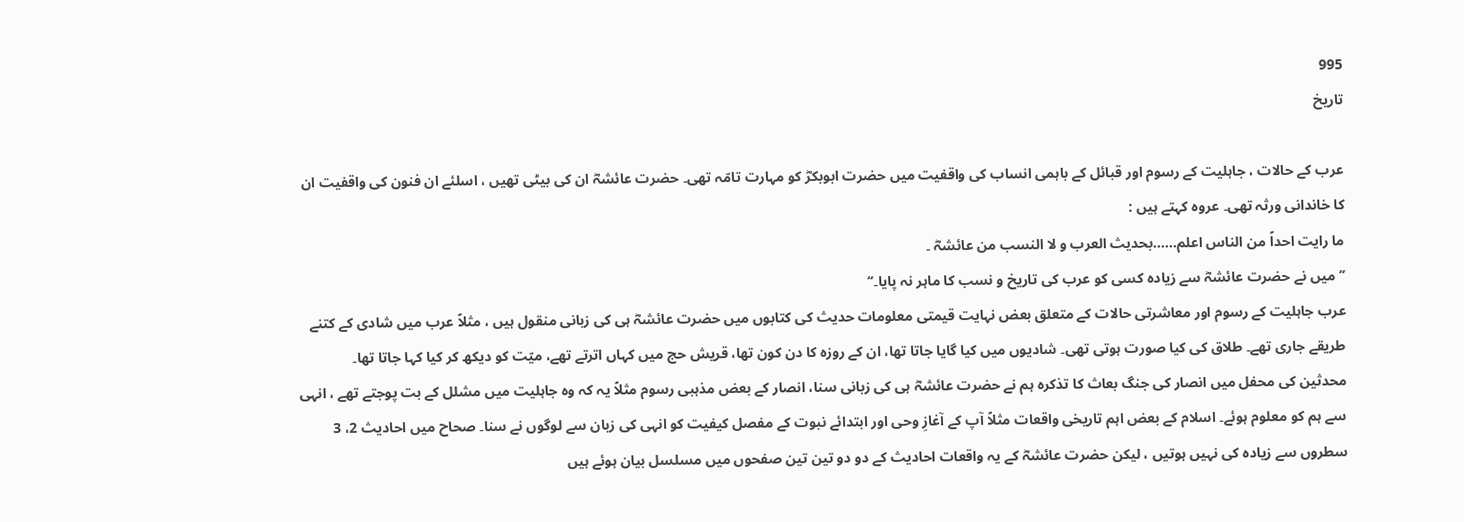995
تاریخ

عرب کے حالات ، جاہلیت کے رسوم اور قبائل کے باہمی انساب کی واقفیت میں حضرت ابوبکرؓ کو مہارت تامّہ تھی۔ حضرت عائشہؓ ان کی بیٹی تھیں ، اسلئے ان فنون کی واقفیت ان کا خاندانی ورثہ تھی۔ عروہ کہتے ہیں :
ما رایت احداً من الناس اعلم......بحدیث العرب و لا النسب من عائشہؓ ۔
’’میں نے حضرت عائشہؓ سے زیادہ کسی کو عرب کی تاریخ و نسب کا ماہر نہ پایا۔‘‘
عرب جاہلیت کے رسوم اور معاشرتی حالات کے متعلق بعض نہایت قیمتی معلومات حدیث کی کتابوں میں حضرت عائشہؓ ہی کی زبانی منقول ہیں ، مثلاً عرب میں شادی کے کتنے طریقے جاری تھے۔ طلاق کی کیا صورت ہوتی تھی۔ شادیوں میں کیا گایا جاتا تھا، ان کے روزہ کا دن کون تھا، قریش حج میں کہاں اترتے تھے، میّت کو دیکھ کر کیا کہا جاتا تھا۔
محدثین کی محفل میں انصار کی جنگ بعاث کا تذکرہ ہم نے حضرت عائشہؓ ہی کی زبانی سنا، انصار کے بعض مذہبی رسوم مثلاً یہ کہ وہ جاہلیت میں مشلل کے بت پوجتے تھے ، انہی سے ہم کو معلوم ہوئے۔ اسلام کے بعض اہم تاریخی واقعات مثلاً آپ کے آغازِ وحی اور ابتدائے نبوت کے مفصل کیفیت کو انہی کی زبان سے لوگوں نے سنا۔ صحاح میں احادیث 2، 3 سطروں سے زیادہ کی نہیں ہوتیں ، لیکن حضرت عائشہؓ کے یہ واقعات احادیث کے دو دو تین تین صفحوں میں مسلسل بیان ہوئے ہیں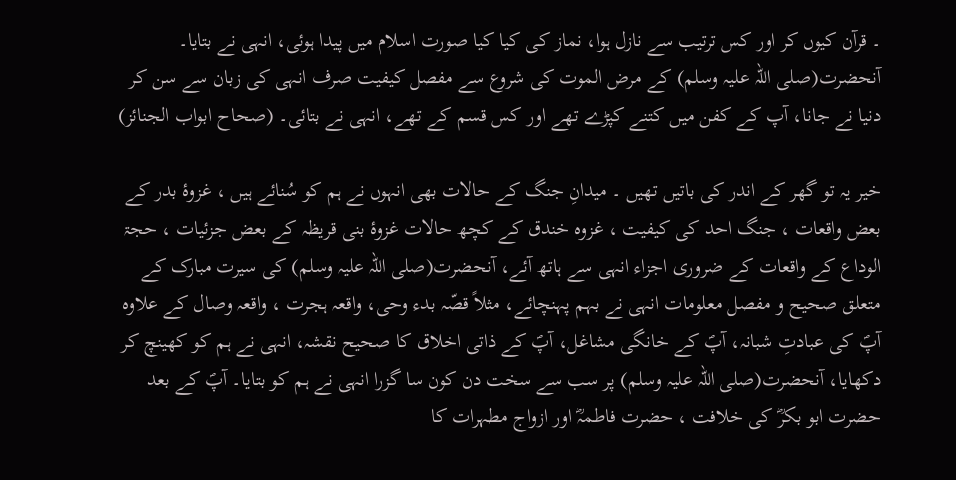۔ قرآن کیوں کر اور کس ترتیب سے نازل ہوا، نماز کی کیا کیا صورت اسلام میں پیدا ہوئی، انہی نے بتایا۔ آنحضرت(صلی اللہ علیہ وسلم) کے مرض الموت کی شروع سے مفصل کیفیت صرف انہی کی زبان سے سن کر دنیا نے جانا، آپ کے کفن میں کتنے کپڑے تھے اور کس قسم کے تھے، انہی نے بتائی۔ (صحاح ابواب الجنائز)

خیر یہ تو گھر کے اندر کی باتیں تھیں ۔ میدانِ جنگ کے حالات بھی انہوں نے ہم کو سُنائے ہیں ، غزوۂ بدر کے بعض واقعات ، جنگ احد کی کیفیت ، غزوہ خندق کے کچھ حالات غزوۂ بنی قریظہ کے بعض جزئیات ، حجۃ الوداع کے واقعات کے ضروری اجزاء انہی سے ہاتھ آئے، آنحضرت(صلی اللہ علیہ وسلم) کی سیرت مبارک کے متعلق صحیح و مفصل معلومات انہی نے بہم پہنچائے، مثلاً قصّہ بدء وحی، واقعہ ہجرت ، واقعہ وصال کے علاوہ آپؐ کی عبادتِ شبانہ، آپؐ کے خانگی مشاغل، آپؐ کے ذاتی اخلاق کا صحیح نقشہ، انہی نے ہم کو کھینچ کر دکھایا، آنحضرت(صلی اللہ علیہ وسلم) پر سب سے سخت دن کون سا گزرا انہی نے ہم کو بتایا۔ آپؐ کے بعد حضرت ابو بکرؓ کی خلافت ، حضرت فاطمہؓ اور ازواج مطہرات کا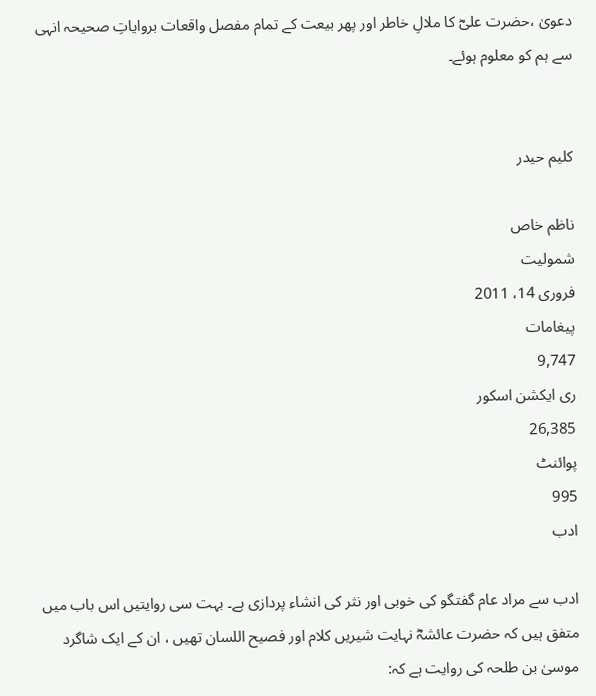دعویٰ ،حضرت علیؓ کا ملالِ خاطر اور پھر بیعت کے تمام مفصل واقعات بروایاتِ صحیحہ انہی سے ہم کو معلوم ہوئے۔


کلیم حیدر

ناظم خاص
شمولیت
فروری 14، 2011
پیغامات
9,747
ری ایکشن اسکور
26,385
پوائنٹ
995
ادب

ادب سے مراد عام گفتگو کی خوبی اور نثر کی انشاء پردازی ہے۔ بہت سی روایتیں اس باب میں متفق ہیں کہ حضرت عائشہؓ نہایت شیریں کلام اور فصیح اللسان تھیں ، ان کے ایک شاگرد موسیٰ بن طلحہ کی روایت ہے کہ: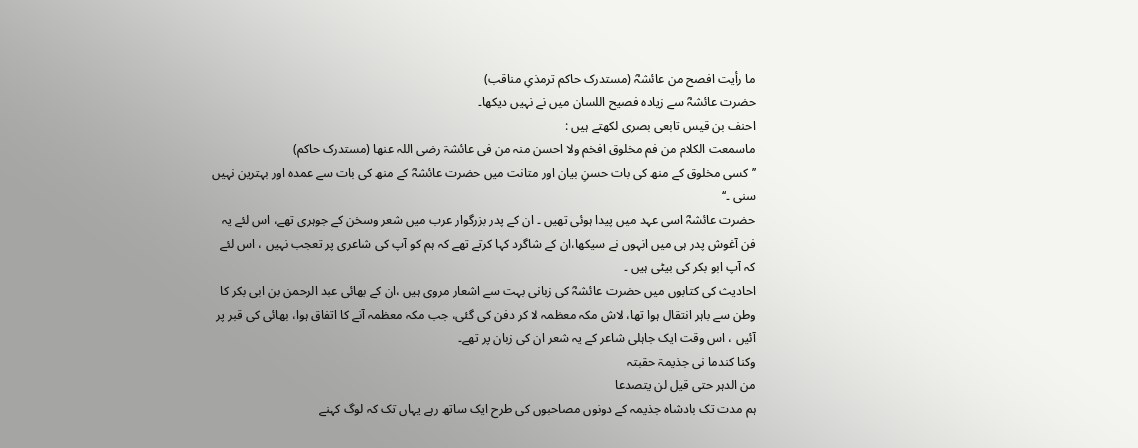ما رأیت افصح من عائشہؓ (مستدرک حاکم ترمذیِ مناقب)
حضرت عائشہؓ سے زیادہ فصیح اللسان میں نے نہیں دیکھا۔
احنف بن قیس تابعی بصری لکھتے ہیں :
ماسمعت الکلام من فم مخلوق افخم ولا احسن منہ من فی عائشۃ رضی اللہ عنھا (مستدرک حاکم)
’’کسی مخلوق کے منھ کی بات حسنِ بیان اور متانت میں حضرت عائشہؓ کے منھ کی بات سے عمدہ اور بہترین نہیں سنی ۔‘‘
حضرت عائشہؓ اسی عہد میں پیدا ہوئی تھیں ۔ ان کے پدر بزرگوار عرب میں شعر وسخن کے جوہری تھے، اس لئے یہ فن آغوش پدر ہی میں انہوں نے سیکھا،ان کے شاگرد کہا کرتے تھے کہ ہم کو آپ کی شاعری پر تعجب نہیں ، اس لئے کہ آپ ابو بکر کی بیٹی ہیں ۔
احادیث کی کتابوں میں حضرت عائشہؓ کی زبانی بہت سے اشعار مروی ہیں ،ان کے بھائی عبد الرحمن بن ابی بکر کا وطن سے باہر انتقال ہوا تھا، لاش مکہ معظمہ لا کر دفن کی گئی، جب مکہ معظمہ آنے کا اتفاق ہوا، بھائی کی قبر پر آئیں ، اس وقت ایک جاہلی شاعر کے یہ شعر ان کی زبان پر تھے۔
وکنا کندما نی جذیمۃ حقبتہ
من الدہر حتی قیل لن یتصدعا
ہم مدت تک بادشاہ جذیمہ کے دونوں مصاحبوں کی طرح ایک ساتھ رہے یہاں تک کہ لوگ کہنے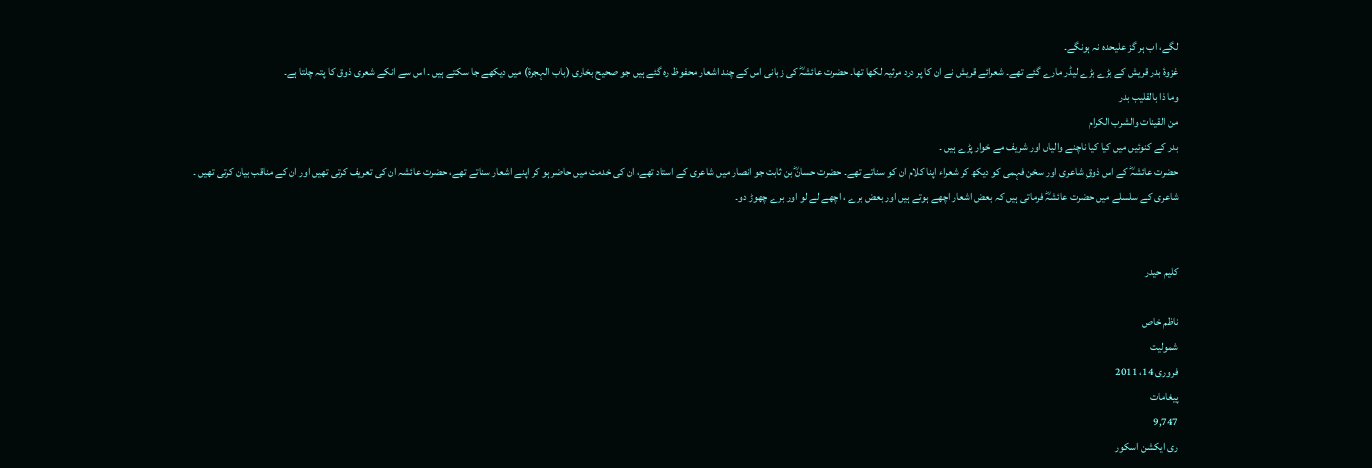لگے، اب ہر گز علیحدہ نہ ہونگے۔
غزوۂ بدر قریش کے بڑے بڑے لیڈر مارے گئے تھے۔ شعرائے قریش نے ان کا پر درد مرثیہ لکھا تھا۔ حضرت عائشہؓ کی زبانی اس کے چند اشعار محفوظ رہ گئے ہیں جو صحیح بخاری (باب الہجرۃ) میں دیکھے جا سکتے ہیں ۔ اس سے انکے شعری ذوق کا پتہ چلتا ہے۔
وما ذا بالقلیب بدر
من القینات والشرب الکرام
بدر کے کنوئیں میں کیا کیا ناچنے والیاں اور شریف مے خوار پڑے ہیں ۔
حضرت عائشہؓ کے اس ذوقِ شاعری اور سخن فہمی کو دیکھ کر شعراء اپنا کلام ان کو سناتے تھے۔ حضرت حسانؓ بن ثابت جو انصار میں شاعری کے استاد تھے، ان کی خدمت میں حاضر ہو کر اپنے اشعار سناتے تھے، حضرت عائشہ ان کی تعریف کرتی تھیں اور ان کے مناقب بیان کرتی تھیں ۔
شاعری کے سلسلے میں حضرت عائشہؓ فرماتی ہیں کہ بعض اشعار اچھے ہوتے ہیں اور بعض برے ، اچھے لے لو اور برے چھوڑ دو۔


کلیم حیدر

ناظم خاص
شمولیت
فروری 14، 2011
پیغامات
9,747
ری ایکشن اسکور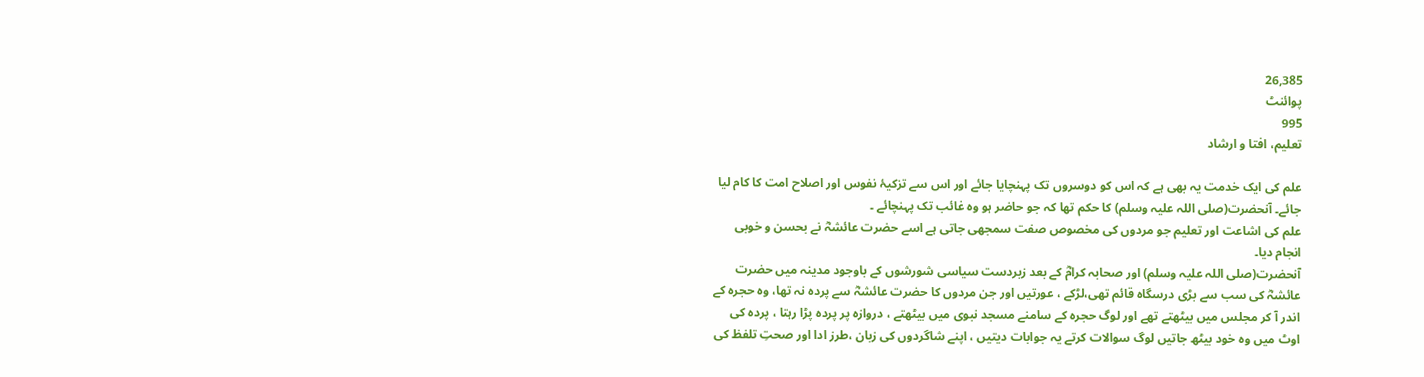26,385
پوائنٹ
995
تعلیم، افتا و ارشاد

علم کی ایک خدمت یہ بھی ہے کہ اس کو دوسروں تک پہنچایا جائے اور اس سے تزکیۂ نفوس اور اصلاح امت کا کام لیا جائے۔ آنحضرت(صلی اللہ علیہ وسلم) کا حکم تھا کہ جو حاضر ہو وہ غائب تک پہنچائے ۔
علم کی اشاعت اور تعلیم جو مردوں کی مخصوص صفت سمجھی جاتی ہے اسے حضرت عائشہؓ نے بحسن و خوبی انجام دیا۔
آنحضرت(صلی اللہ علیہ وسلم) اور صحابہ کرامؓ کے بعد زبردست سیاسی شورشوں کے باوجود مدینہ میں حضرت عائشہؓ کی سب سے بڑی درسگاہ قائم تھی،لڑکے ، عورتیں اور جن مردوں کا حضرت عائشہؓ سے پردہ نہ تھا، وہ حجرہ کے اندر آ کر مجلس میں بیٹھتے تھے اور لوگ حجرہ کے سامنے مسجد نبوی میں بیٹھتے ، دروازہ پر پردہ پڑا رہتا ، پردہ کی اوٹ میں وہ خود بیٹھ جاتیں لوگ سوالات کرتے یہ جوابات دیتیں ، اپنے شاگردوں کی زبان ،طرز ادا اور صحتِ تلفظ کی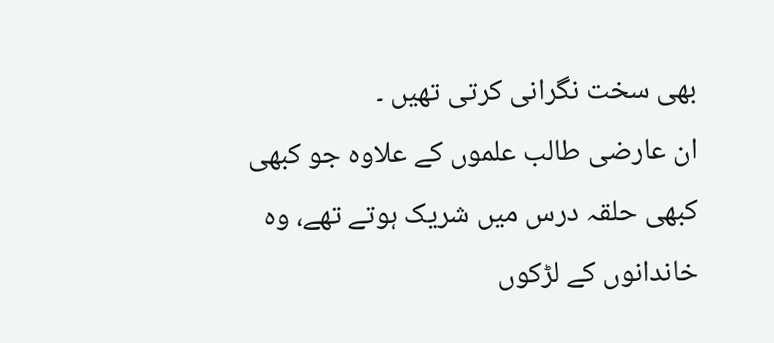بھی سخت نگرانی کرتی تھیں ۔
ان عارضی طالب علموں کے علاوہ جو کبھی کبھی حلقہ درس میں شریک ہوتے تھے، وہ خاندانوں کے لڑکوں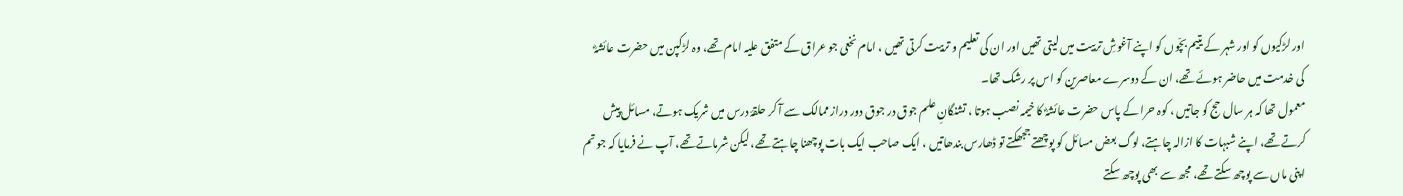اور لڑکیوں کو اور شہر کے یتیم بچّوں کو اپنے آغوشِ تربیت میں لیتی تھیں اور ان کی تعلیم و تربیت کرتی تھیں ، امام نخعی جو عراق کے متفق علیہ امام تھے، وہ لڑکپن میں حضرت عائشہؓ کی خدمت میں حاضر ہوئے تھے، ان کے دوسرے معاصرین کو اس پر رشک تھا۔
معمول تھا کہ ہر سال حج کو جاتیں ، کوہ حرا کے پاس حضرت عائشہؓ کا خیمہ نصب ہوتا ، تشنگانِ علم جوق در جوق دور دراز ممالک سے آ کر حلقۂ درس میں شریک ہوتے، مسائل پیش کرتے تھے، اپنے شبہات کا ازالہ چاہتے، لوگ بعض مسائل کو پوچھتے ججھکتے تو ڈھارس بندھاتیں ، ایک صاحب ایک بات پوچھنا چاہتے تھے، لیکن شرماتے تھے، آپ نے فرمایا کہ جو تم اپنی ماں سے پوچھ سکتے تھے، مجھ سے بھی پوچھ سکتے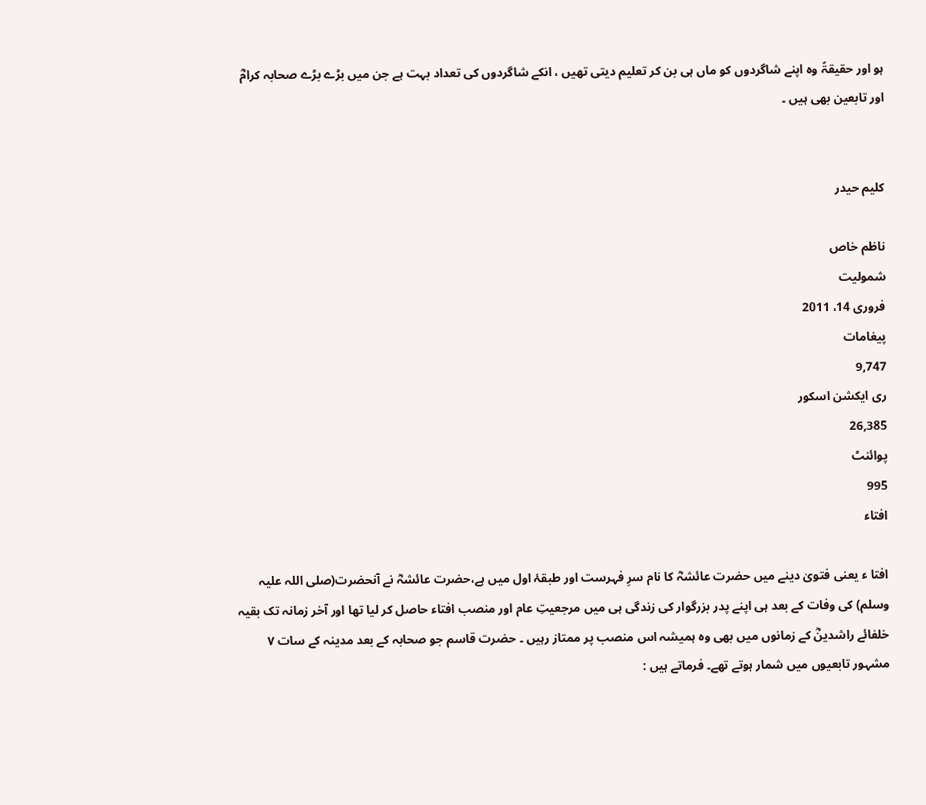ہو اور حقیقۃً وہ اپنے شاگردوں کو ماں ہی بن کر تعلیم دیتی تھیں ، انکے شاگردوں کی تعداد بہت ہے جن میں بڑے بڑے صحابہ کرامؓ اور تابعین بھی ہیں ۔


کلیم حیدر

ناظم خاص
شمولیت
فروری 14، 2011
پیغامات
9,747
ری ایکشن اسکور
26,385
پوائنٹ
995
افتاء

افتا ء یعنی فتویٰ دینے میں حضرت عائشہؓ کا نام سرِ فہرست اور طبقۂ اول میں ہے،حضرت عائشہؓ نے آنحضرت(صلی اللہ علیہ وسلم) کی وفات کے بعد ہی اپنے پدر بزرگوار کی زندگی ہی میں مرجعیتِ عام اور منصب افتاء حاصل کر لیا تھا اور آخر زمانہ تک بقیہ خلفائے راشدینؓ کے زمانوں میں بھی وہ ہمیشہ اس منصب پر ممتاز رہیں ۔ حضرت قاسم جو صحابہ کے بعد مدینہ کے سات ۷ مشہور تابعیوں میں شمار ہوتے تھے۔ فرماتے ہیں :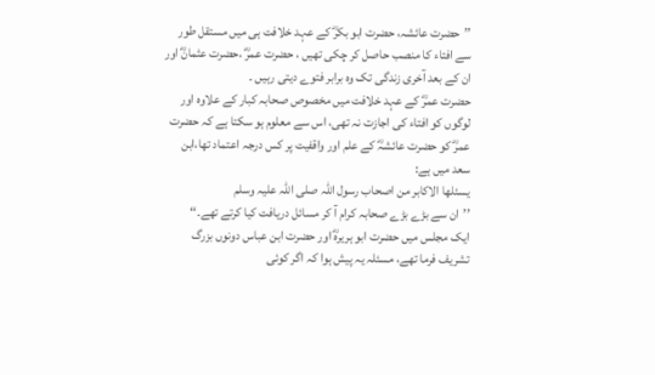’’حضرت عائشہ، حضرت ابو بکرؓ کے عہد خلافت ہی میں مستقل طور سے افتاء کا منصب حاصل کر چکی تھیں ، حضرت عمرؓ ،حضرت عثمانؓ اور ان کے بعد آخری زندگی تک وہ برابر فتوے دیتی رہیں ۔
حضرت عمرؓ کے عہد خلافت میں مخصوص صحابہ کبار کے علاوہ اور لوگوں کو افتاء کی اجازت نہ تھی، اس سے معلوم ہو سکتا ہے کہ حضرت عمرؓ کو حضرت عائشہؓ کے علم اور واقفیت پر کس درجہ اعتماد تھا،ابن سعد میں ہے:
یسئلھا الاکابر من اصحاب رسول اللہ صلی اللہ علیہ وسلم
’’ان سے بڑے بڑے صحابہ کرام آ کر مسائل دریافت کیا کرتے تھے۔‘‘
ایک مجلس میں حضرت ابو ہریرہؓ اور حضرت ابن عباس دونوں بزرگ تشریف فرما تھے، مسئلہ یہ پیش ہوا کہ اگر کوئی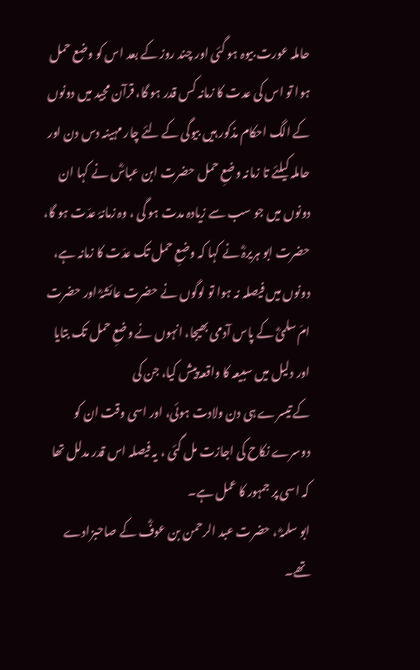حاملہ عورت بیوہ ہو گئی اور چند روز کے بعد اس کو وضع حمل ہوا تو اس کی عدت کا زمانہ کس قدر ہو گا، قرآن مجید میں دونوں کے الگ احکام مذکور ہیں بیوگی کے لئے چار مہینہ دس دن اور حاملہ کیلئے تا زمانہ وضعِ حمل حضرت ابن عباسؓ نے کہا ان دونوں میں جو سب سے زیادہ مدت ہو گی ، وہ زمانۂ عدّت ہو گا، حضرت ابو ہریرہؓ نے کہا کہ وضعِ حمل تک عدّت کا زمانہ ہے، دونوں میں فیصلہ نہ ہوا تو لوگوں نے حضرت عائشہؓ اور حضرت امّ سلمیؓ کے پاس آدمی بھیجا، انہوں نے وضعِ حمل تک بتایا اور دلیل میں سبیعہ کا واقعہ پیش کیا، جن کی
کے تیسرے ہی دن ولادت ہوئی، اور اسی وقت ان کو دوسرے نکاح کی اجازت مل گئی ، یہ فیصلہ اس قدر مدلل تھا کہ اسی پر جمہور کا عمل ہے۔
ابو سلمہؓ ، حضرت عبد الرحمن بن عوفؓ کے صاحبزادے تھے۔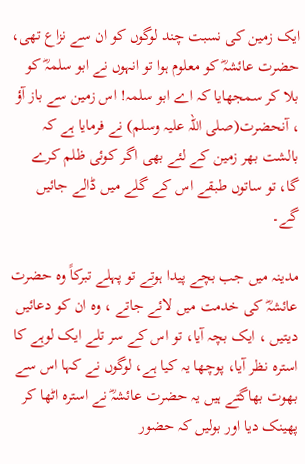ایک زمین کی نسبت چند لوگوں کو ان سے نزاع تھی، حضرت عائشہؓ کو معلوم ہوا تو انہوں نے ابو سلمہؓ کو بلا کر سمجھایا کہ اے ابو سلمہ! اس زمین سے باز آؤ ، آنحضرت(صلی اللہ علیہ وسلم) نے فرمایا ہے کہ بالشت بھر زمین کے لئے بھی اگر کوئی ظلم کرے گا، تو ساتوں طبقے اس کے گلے میں ڈالے جائیں گے۔

مدینہ میں جب بچے پیدا ہوتے تو پہلے تبرکاً وہ حضرت عائشہؓ کی خدمت میں لائے جاتے ، وہ ان کو دعائیں دیتیں ، ایک بچہ آیا، تو اس کے سر تلے ایک لوہے کا استرہ نظر آیا، پوچھا یہ کیا ہے، لوگوں نے کہا اس سے بھوت بھاگتے ہیں یہ حضرت عائشہؓ نے استرہ اٹھا کر پھینک دیا اور بولیں کہ حضور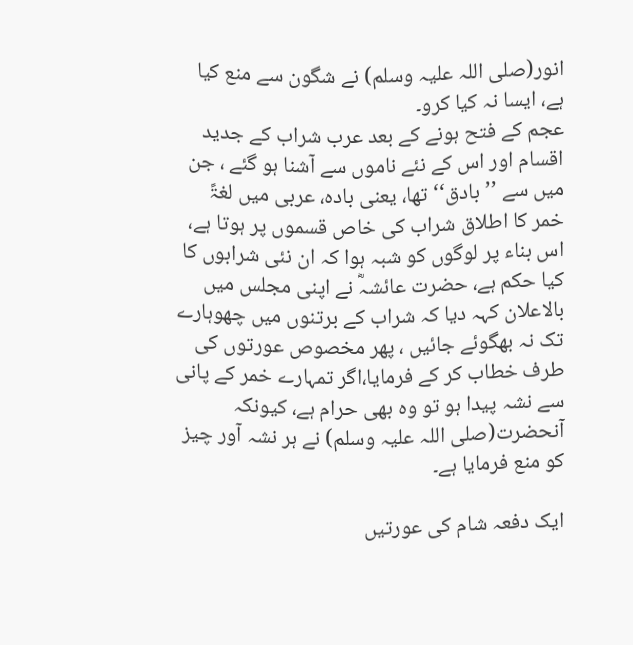انور(صلی اللہ علیہ وسلم) نے شگون سے منع کیا ہے، ایسا نہ کیا کرو۔
عجم کے فتح ہونے کے بعد عرب شراب کے جدید اقسام اور اس کے نئے ناموں سے آشنا ہو گئے ، جن میں سے ’’بادق‘‘ تھا، یعنی بادہ، عربی میں لغۃً خمر کا اطلاق شراب کی خاص قسموں پر ہوتا ہے، اس بناء پر لوگوں کو شبہ ہوا کہ ان نئی شرابوں کا کیا حکم ہے، حضرت عائشہؓ نے اپنی مجلس میں بالاعلان کہہ دیا کہ شراب کے برتنوں میں چھوہارے تک نہ بھگوئے جائیں ، پھر مخصوص عورتوں کی طرف خطاب کر کے فرمایا،اگر تمہارے خمر کے پانی سے نشہ پیدا ہو تو وہ بھی حرام ہے، کیونکہ آنحضرت(صلی اللہ علیہ وسلم) نے ہر نشہ آور چیز کو منع فرمایا ہے۔

ایک دفعہ شام کی عورتیں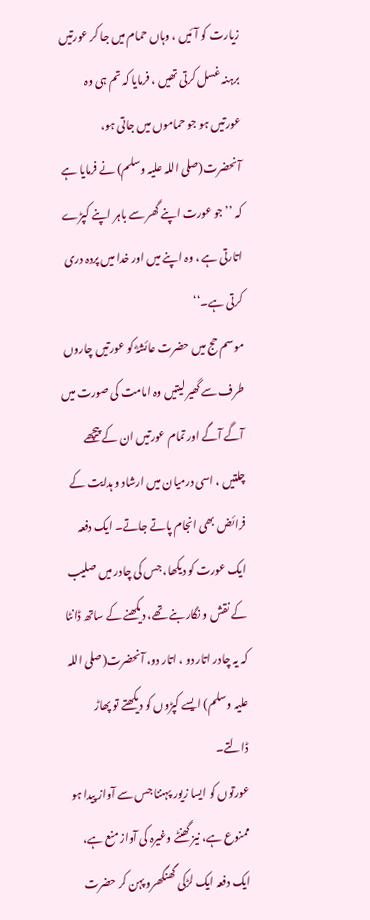زیارت کو آئیں ، وہاں حمام میں جا کر عورتیں برہنہ غسل کرتی تھیں ، فرمایا کہ تم ہی وہ عورتیں ہو جو حماموں میں جاتی ہو، آنحضرت(صلی اللہ علیہ وسلم) نے فرمایا ہے کہ ’’جو عورت اپنے گھر سے باہر اپنے کپڑے اتارتی ہے ، وہ اپنے میں اور خدا میں پردہ دری کرتی ہے۔‘‘
موسم حج میں حضرت عائشہؓ کو عورتیں چاروں طرف سے گھیر لیتیں وہ امامت کی صورت میں آگے آگے اور تمام عورتیں ان کے پیچھے چلتیں ، اسی درمیان میں ارشاد و ہدایت کے فرائض بھی انجام پاتے جاتے۔ ایک دفعہ ایک عورت کو دیکھا، جس کی چادر میں صلیب کے نقش و نگار بنے تھے، دیکھنے کے ساتھ ڈانٹا کہ یہ چادر اتار دو ، اتار دو، آنحضرت(صلی اللہ علیہ وسلم) ایسے کپڑوں کو دیکھتے تو پھاڑ ڈالتے۔
عورتوں کو ایسا زیور پہننا جس سے آواز پیدا ہو ممنوع ہے، نیز گھنٹے وغیرہ کی آواز منع ہے، ایک دفعہ ایک لڑکی گھنگھرو پہن کر حضرت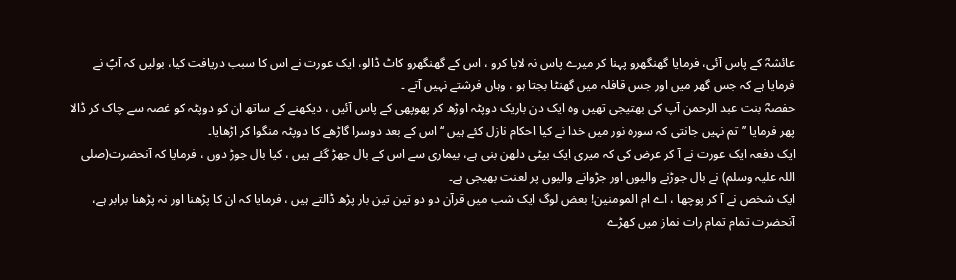عائشہؓ کے پاس آئی، فرمایا گھنگھرو پہنا کر میرے پاس نہ لایا کرو ، اس کے گھنگھرو کاٹ ڈالو، ایک عورت نے اس کا سبب دریافت کیا، بولیں کہ آپؐ نے فرمایا ہے کہ جس گھر میں اور جس قافلہ میں گھنٹا بجتا ہو ، وہاں فرشتے نہیں آتے ۔
حفصہؓ بنت عبد الرحمن آپ کی بھتیجی تھیں وہ ایک دن باریک دوپٹہ اوڑھ کر پھوپھی کے پاس آئیں ، دیکھنے کے ساتھ ان کو دوپٹہ کو غصہ سے چاک کر ڈالا پھر فرمایا ’’تم نہیں جانتی کہ سورہ نور میں خدا نے کیا احکام نازل کئے ہیں ‘‘ اس کے بعد دوسرا گاڑھے کا دوپٹہ منگوا کر اڑھایا۔
ایک دفعہ ایک عورت نے آ کر عرض کی کہ میری ایک بیٹی دلھن بنی ہے، بیماری سے اس کے بال جھڑ گئے ہیں ، کیا بال جوڑ دوں ، فرمایا کہ آنحضرت(صلی اللہ علیہ وسلم) نے بال جوڑنے والیوں اور جڑوانے والیوں پر لعنت بھیجی ہے۔
ایک شخص نے آ کر پوچھا ، اے ام المومنین! بعض لوگ ایک شب میں قرآن دو دو تین تین بار پڑھ ڈالتے ہیں ، فرمایا کہ ان کا پڑھنا اور نہ پڑھنا برابر ہے، آنحضرت تمام تمام رات نماز میں کھڑے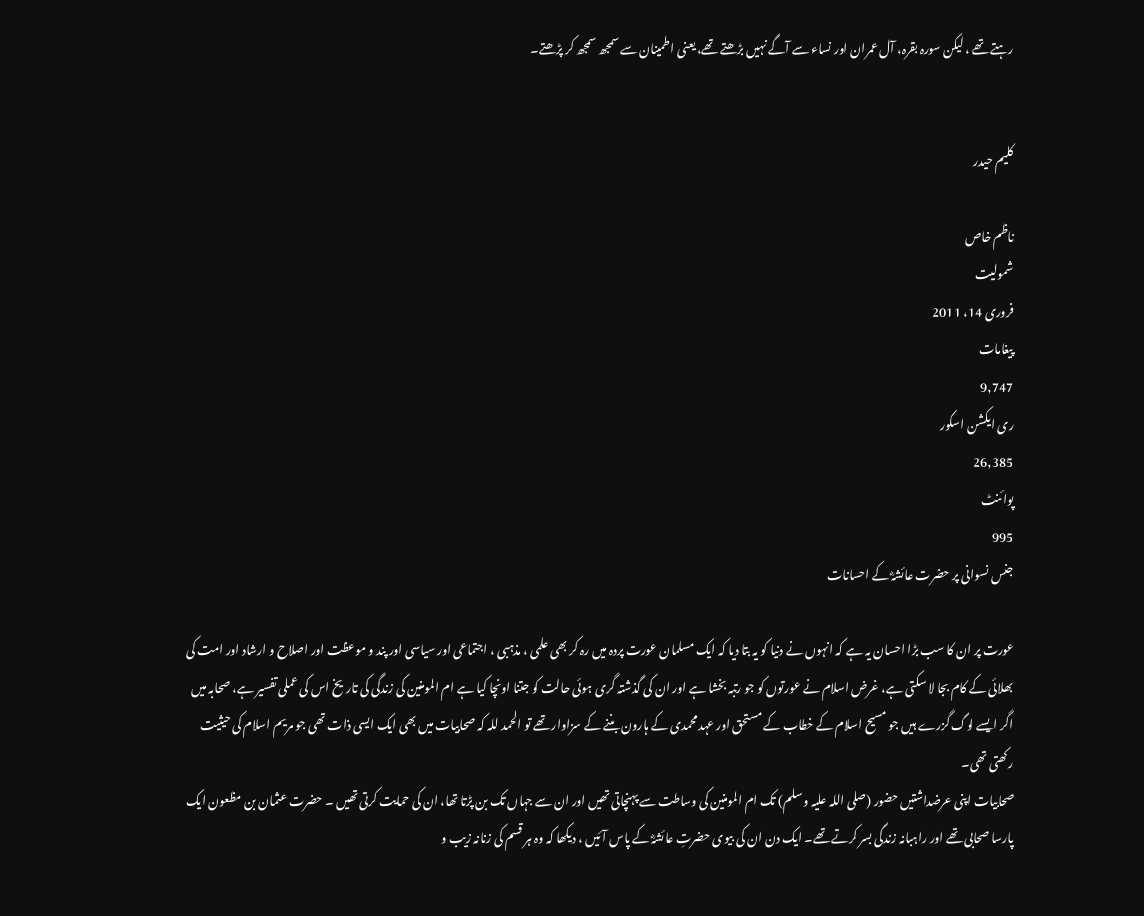رہتے تھے ، لیکن سورہ بقرہ، آل عمران اور نساء سے آگے نہیں بڑھتے تھے، یعنی اطمینان سے سمجھ سمجھ کر پڑھتے۔


کلیم حیدر

ناظم خاص
شمولیت
فروری 14، 2011
پیغامات
9,747
ری ایکشن اسکور
26,385
پوائنٹ
995
جنس نسوانی پر حضرت عائشہؓ کے احسانات

عورت پر ان کا سب بڑا احسان یہ ہے کہ انہوں نے دنیا کو یہ بتا دیا کہ ایک مسلمان عورت پردہ میں رہ کر بھی علمی ، مذہبی ، اجتماعی اور سیاسی اور پند و موعظت اور اصلاح و ارشاد اور امت کی بھلائی کے کام بجا لا سکتی ہے، غرض اسلام نے عورتوں کو جو رتبہ بخشا ہے اور ان کی گذشتہ گری ہوئی حالت کو جتنا اونچا کیا ہے ام المومنین کی زندگی کی تاریخ اس کی عملی تفسیر ہے، صحابہ میں اگر ایسے لوگ گزرے ہیں جو مسیح اسلام کے خطاب کے مستحق اور عہد محمدی کے ہارون بننے کے سزاوار تھے تو الحمد للہ کہ صحابیات میں بھی ایک ایسی ذات تھی جو مریم اسلام کی حیثیت رکھتی تھی۔
صحابیات اپنی عرضداشتیں حضور (صلی اللہ علیہ وسلم) تک ام المومنین کی وساطت سے پہنچاتی تھیں اور ان سے جہاں تک بن پڑتا تھا، ان کی حمایت کرتی تھیں ۔ حضرت عثمان بن مظعون ایک پارسا صحابی تھے اور راہبانہ زندگی بسر کرتے تھے۔ ایک دن ان کی بیوی حضرتِ عائشہؓ کے پاس آئیں ، دیکھا کہ وہ ہر قسم کی زنانہ زیب و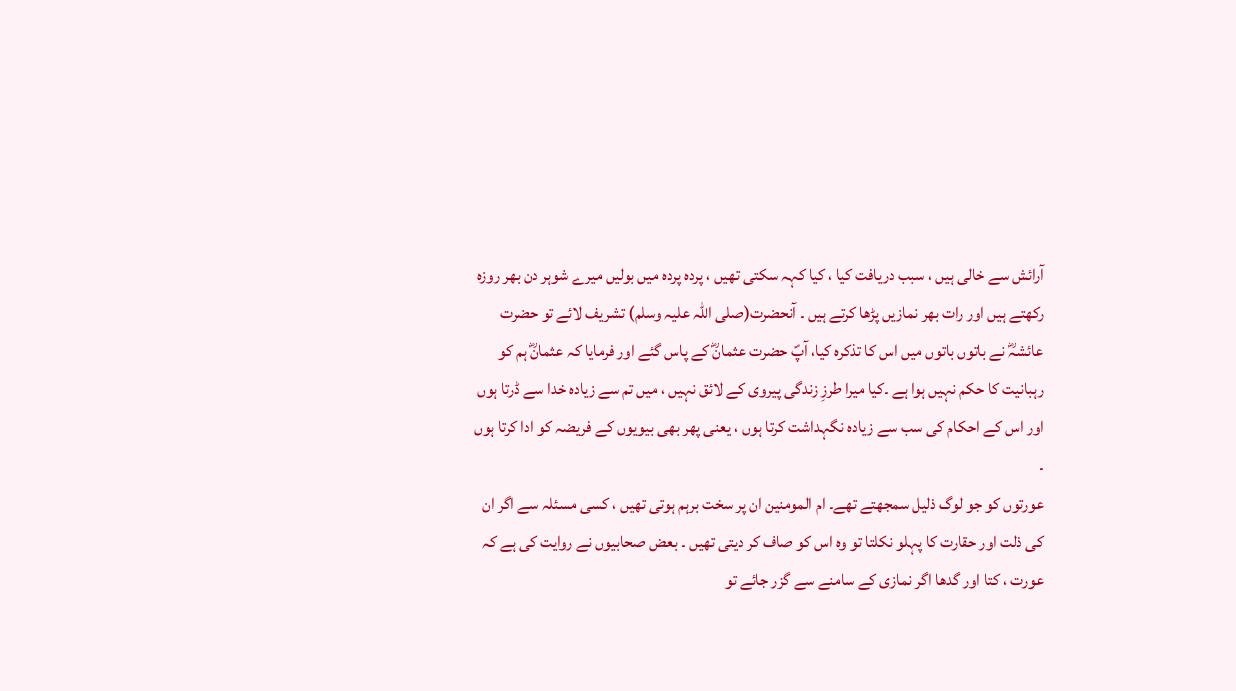آرائش سے خالی ہیں ، سبب دریافت کیا ، کیا کہہ سکتی تھیں ، پردہ پردہ میں بولیں میرے شوہر دن بھر روزہ رکھتے ہیں اور رات بھر نمازیں پڑھا کرتے ہیں ۔ آنحضرت(صلی اللہ علیہ وسلم) تشریف لائے تو حضرت عائشہؓ نے باتوں باتوں میں اس کا تذکرہ کیا، آپؐ حضرت عثمانؓ کے پاس گئے اور فرمایا کہ عثمانؓ ہم کو رہبانیت کا حکم نہیں ہوا ہے ۔کیا میرا طرزِ زندگی پیروی کے لائق نہیں ، میں تم سے زیادہ خدا سے ڈرتا ہوں اور اس کے احکام کی سب سے زیادہ نگہداشت کرتا ہوں ، یعنی پھر بھی بیویوں کے فریضہ کو ادا کرتا ہوں ۔
عورتوں کو جو لوگ ذلیل سمجھتے تھے۔ ام المومنین ان پر سخت برہم ہوتی تھیں ، کسی مسئلہ سے اگر ان کی ذلت اور حقارت کا پہلو نکلتا تو وہ اس کو صاف کر دیتی تھیں ۔ بعض صحابیوں نے روایت کی ہے کہ عورت ، کتا اور گدھا اگر نمازی کے سامنے سے گزر جائے تو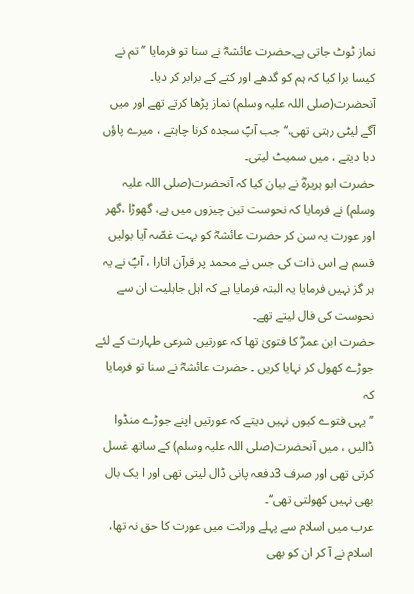نماز ٹوٹ جاتی ہے۔حضرت عائشہؓ نے سنا تو فرمایا ’’ تم نے کیسا برا کیا کہ ہم کو گدھے اور کتے کے برابر کر دیا۔ آنحضرت(صلی اللہ علیہ وسلم) نماز پڑھا کرتے تھے اور میں آگے لیٹی رہتی تھی،‘‘ جب آپؐ سجدہ کرنا چاہتے ، میرے پاؤں دبا دیتے ، میں سمیٹ لیتی۔
حضرت ابو ہریرہؓ نے بیان کیا کہ آنحضرت(صلی اللہ علیہ وسلم) نے فرمایا کہ نحوست تین چیزوں میں ہے، گھوڑا ،گھر اور عورت یہ سن کر حضرت عائشہؓ کو بہت غصّہ آیا بولیں قسم ہے اس ذات کی جس نے محمد پر قرآن اتارا ، آپؐ نے یہ ہر گز نہیں فرمایا یہ البتہ فرمایا ہے کہ اہل جاہلیت ان سے نحوست کی فال لیتے تھے۔
حضرت ابن عمرؓ کا فتویٰ تھا کہ عورتیں شرعی طہارت کے لئے جوڑے کھول کر نہایا کریں ۔ حضرت عائشہؓ نے سنا تو فرمایا کہ
’’ یہی فتوے کیوں نہیں دیتے کہ عورتیں اپنے جوڑے منڈوا ڈالیں ، میں آنحضرت(صلی اللہ علیہ وسلم) کے ساتھ غسل کرتی تھی اور صرف 3دفعہ پانی ڈال لیتی تھی اور ا یک بال بھی نہیں کھولتی تھی‘‘۔
عرب میں اسلام سے پہلے وراثت میں عورت کا حق نہ تھا، اسلام نے آ کر ان کو بھی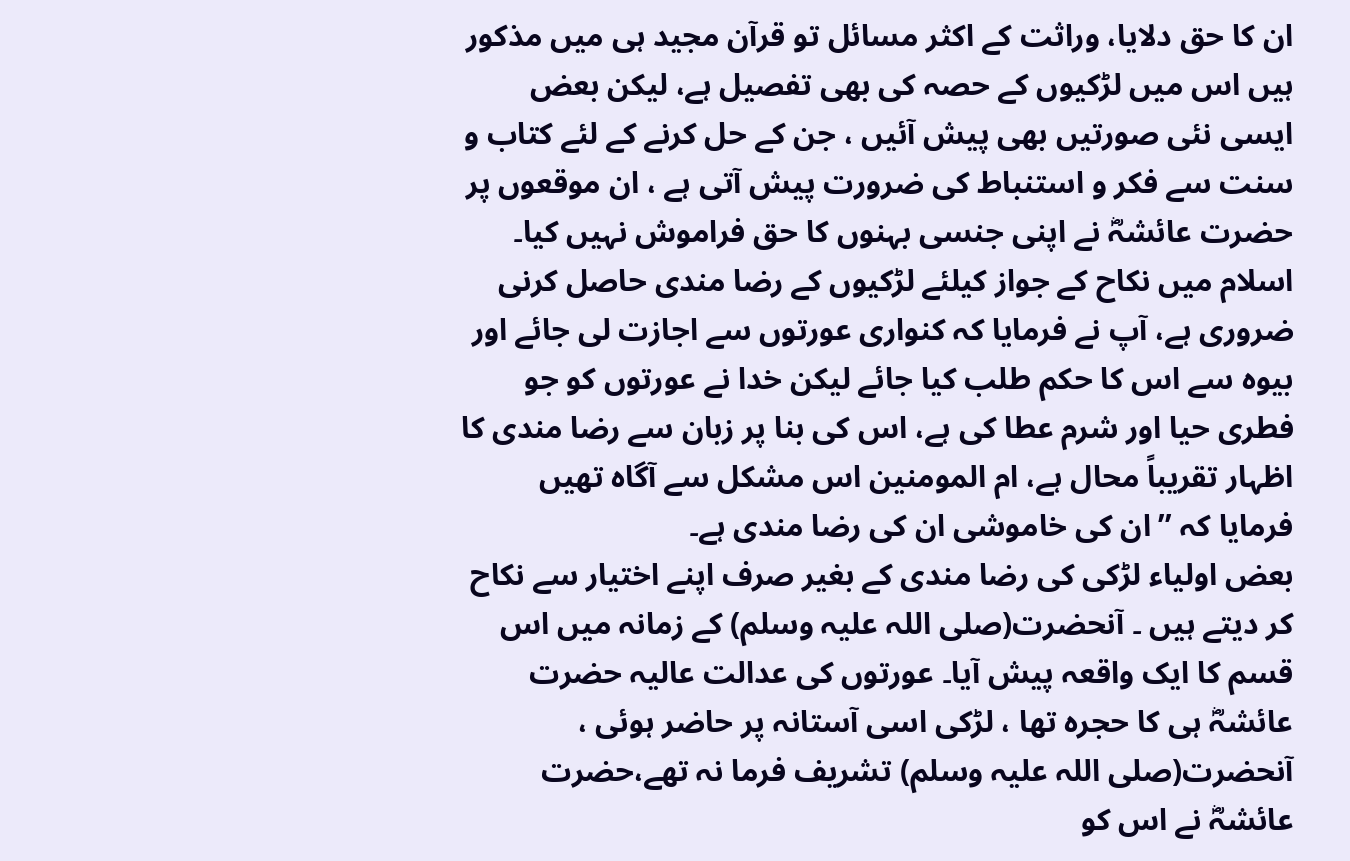ان کا حق دلایا، وراثت کے اکثر مسائل تو قرآن مجید ہی میں مذکور ہیں اس میں لڑکیوں کے حصہ کی بھی تفصیل ہے، لیکن بعض ایسی نئی صورتیں بھی پیش آئیں ، جن کے حل کرنے کے لئے کتاب و سنت سے فکر و استنباط کی ضرورت پیش آتی ہے ، ان موقعوں پر حضرت عائشہؓ نے اپنی جنسی بہنوں کا حق فراموش نہیں کیا۔
اسلام میں نکاح کے جواز کیلئے لڑکیوں کے رضا مندی حاصل کرنی ضروری ہے، آپ نے فرمایا کہ کنواری عورتوں سے اجازت لی جائے اور بیوہ سے اس کا حکم طلب کیا جائے لیکن خدا نے عورتوں کو جو فطری حیا اور شرم عطا کی ہے، اس کی بنا پر زبان سے رضا مندی کا اظہار تقریباً محال ہے، ام المومنین اس مشکل سے آگاہ تھیں فرمایا کہ ’’ان کی خاموشی ان کی رضا مندی ہے۔
بعض اولیاء لڑکی کی رضا مندی کے بغیر صرف اپنے اختیار سے نکاح کر دیتے ہیں ۔ آنحضرت(صلی اللہ علیہ وسلم) کے زمانہ میں اس قسم کا ایک واقعہ پیش آیا۔ عورتوں کی عدالت عالیہ حضرت عائشہؓ ہی کا حجرہ تھا ، لڑکی اسی آستانہ پر حاضر ہوئی ، آنحضرت(صلی اللہ علیہ وسلم) تشریف فرما نہ تھے،حضرت عائشہؓ نے اس کو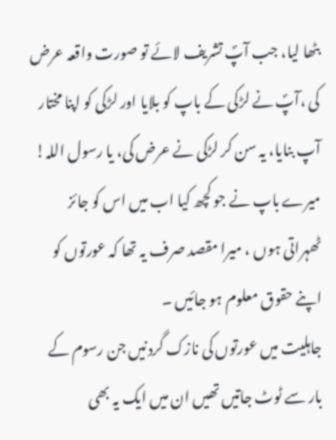بٹھا لیا، جب آپؐ تشریف لائے تو صورت واقعہ عرض کی ،آپؐ نے لڑکی کے باپ کو بلایا اور لڑکی کو اپنا مختار آپ بنایا، یہ سن کر لڑکی نے عرض کی، یا رسول اللہ! میرے باپ نے جو کچھ کیا اب میں اس کو جائز ٹھہراتی ہوں ، میرا مقصد صرف یہ تھا کہ عورتوں کو اپنے حقوق معلوم ہو جائیں ۔
جاہلیت میں عورتوں کی نازک گردنیں جن رسوم کے بار سے ٹوٹ جاتیں تھیں ان میں ایک یہ بھی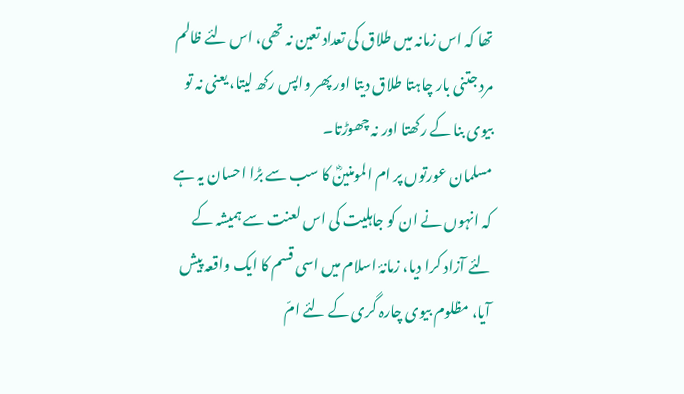تھا کہ اس زمانہ میں طلاق کی تعداد تعین نہ تھی، اس لئے ظالم مرد جتنی بار چاہتا طلاق دیتا اور پھر واپس رکھ لیتا، یعنی نہ تو بیوی بنا کے رکھتا اور نہ چھوڑتا۔
مسلمان عورتوں پر ام المومنینؓ کا سب سے بڑا احسان یہ ہے کہ انہوں نے ان کو جاہلیت کی اس لعنت سے ہمیشہ کے لئے آزاد کرا دیا، زمانۂ اسلام میں اسی قسم کا ایک واقعہ پیش آیا، مظلوم بیوی چارہ گری کے لئے امّ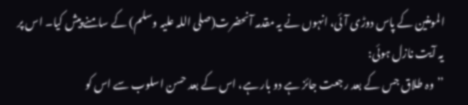المومنین کے پاس دوڑی آئی، انہوں نے یہ مقدمہ آنحضرت(صلی اللہ علیہ وسلم) کے سامنے پیش کیا۔ اس پر یہ آیت نازل ہوئی:
’’وہ طلاق جس کے بعد رجعت جائز ہے دو بار ہے، اس کے بعد حسن اسلوب سے اس کو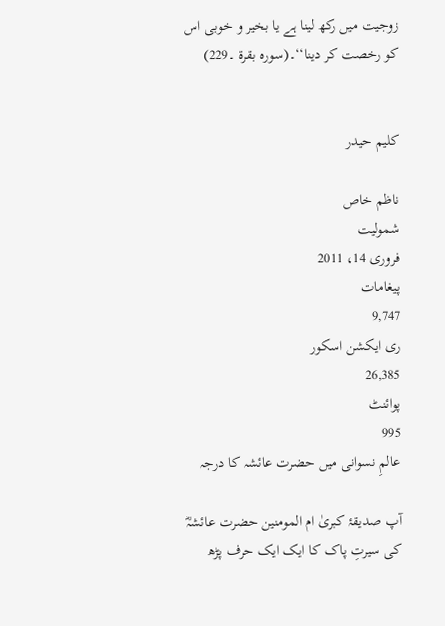زوجیت میں رکھ لینا ہے یا بخیر و خوبی اس کو رخصت کر دینا‘‘۔(سورہ بقرۃ ۔229)


کلیم حیدر

ناظم خاص
شمولیت
فروری 14، 2011
پیغامات
9,747
ری ایکشن اسکور
26,385
پوائنٹ
995
عالمِ نسوانی میں حضرت عائشہ کا درجہ

آپ صدیقۂ کبریٰ ام المومنین حضرت عائشہؓ کی سیرتِ پاک کا ایک ایک حرف پڑھ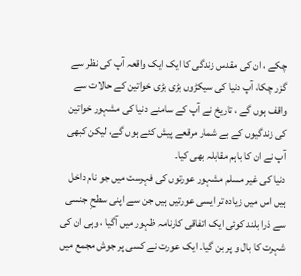چکے ، ان کی مقدس زندگی کا ایک ایک واقعہ آپ کی نظر سے گزر چکا، آپ دنیا کی سیکڑوں بڑی بڑی خواتین کے حالات سے واقف ہوں گے ، تاریخ نے آپ کے سامنے دنیا کی مشہور خواتین کی زندگیوں کے بے شمار مرقعے پیش کئے ہوں گے، لیکن کبھی آپ نے ان کا باہم مقابلہ بھی کیا۔
دنیا کی غیر مسلم مشہور عورتوں کی فہرست میں جو نام داخل ہیں اس میں زیادہ تر ایسی عورتیں ہیں جن سے اپنی سطحِ جنسی سے ذرا بلند کوئی ایک اتفاقی کارنامہ ظہور میں آگیا ، وہی ان کی شہرت کا بال و پر بن گیا۔ ایک عورت نے کسی پر جوش مجمع میں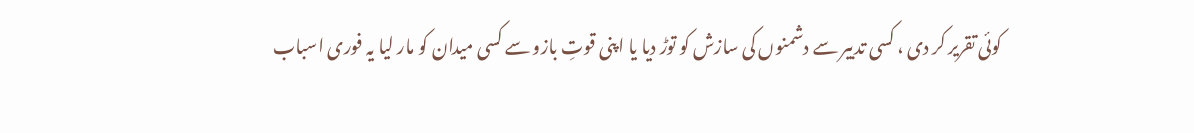کوئی تقریر کر دی ، کسی تدبیر سے دشمنوں کی سازش کو توڑ دیا یا اپنی قوتِ بازو سے کسی میدان کو مار لیا یہ فوری اسباب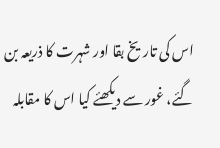اس کی تاریخ بقا اور شہرت کا ذریعہ بن گئے، غور سے دیکھئے کیا اس کا مقابلہ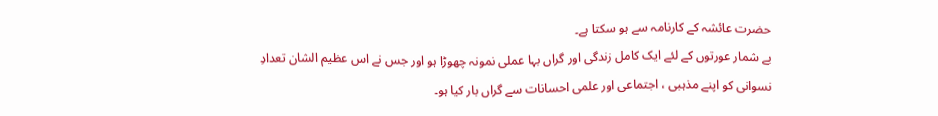حضرت عائشہ کے کارنامہ سے ہو سکتا ہے۔
بے شمار عورتوں کے لئے ایک کامل زندگی اور گراں بہا عملی نمونہ چھوڑا ہو اور جس نے اس عظیم الشان تعدادِ نسوانی کو اپنے مذہبی ، اجتماعی اور علمی احسانات سے گراں بار کیا ہو۔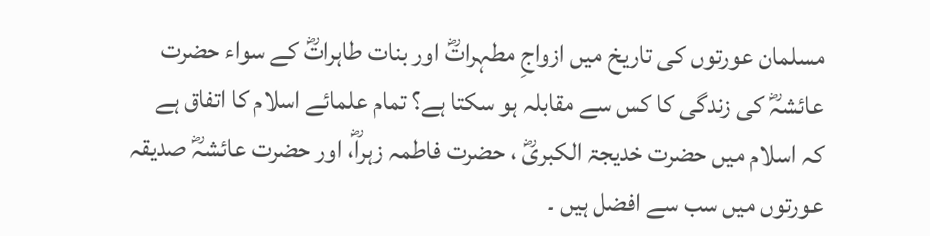مسلمان عورتوں کی تاریخ میں ازواجِ مطہراتؓ اور بنات طاہراتؓ کے سواء حضرت عائشہؓ کی زندگی کا کس سے مقابلہ ہو سکتا ہے؟ تمام علمائے اسلام کا اتفاق ہے کہ اسلام میں حضرت خدیجۃ الکبریؓ ، حضرت فاطمہ زہراؓ، اور حضرت عائشہؓ صدیقہ عورتوں میں سب سے افضل ہیں ۔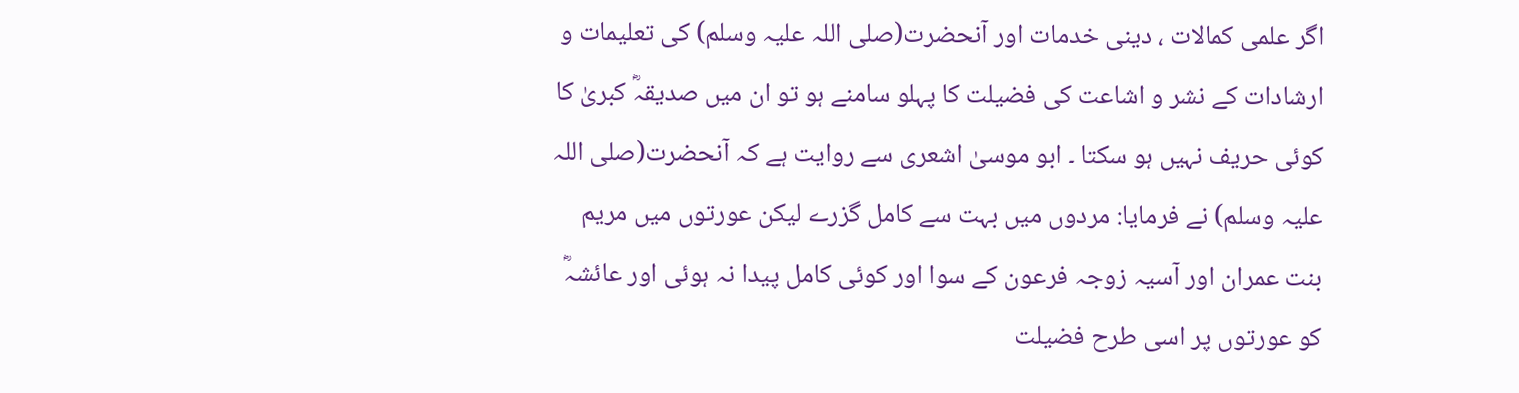اگر علمی کمالات ، دینی خدمات اور آنحضرت(صلی اللہ علیہ وسلم) کی تعلیمات و ارشادات کے نشر و اشاعت کی فضیلت کا پہلو سامنے ہو تو ان میں صدیقہؓ کبریٰ کا کوئی حریف نہیں ہو سکتا ۔ ابو موسیٰ اشعری سے روایت ہے کہ آنحضرت(صلی اللہ علیہ وسلم) نے فرمایا: مردوں میں بہت سے کامل گزرے لیکن عورتوں میں مریم بنت عمران اور آسیہ زوجہ فرعون کے سوا اور کوئی کامل پیدا نہ ہوئی اور عائشہؓ کو عورتوں پر اسی طرح فضیلت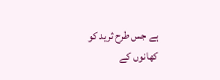ہے جس طرح ثرید کو کھانوں کے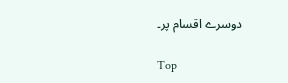دوسرے اقسام پر۔

Top